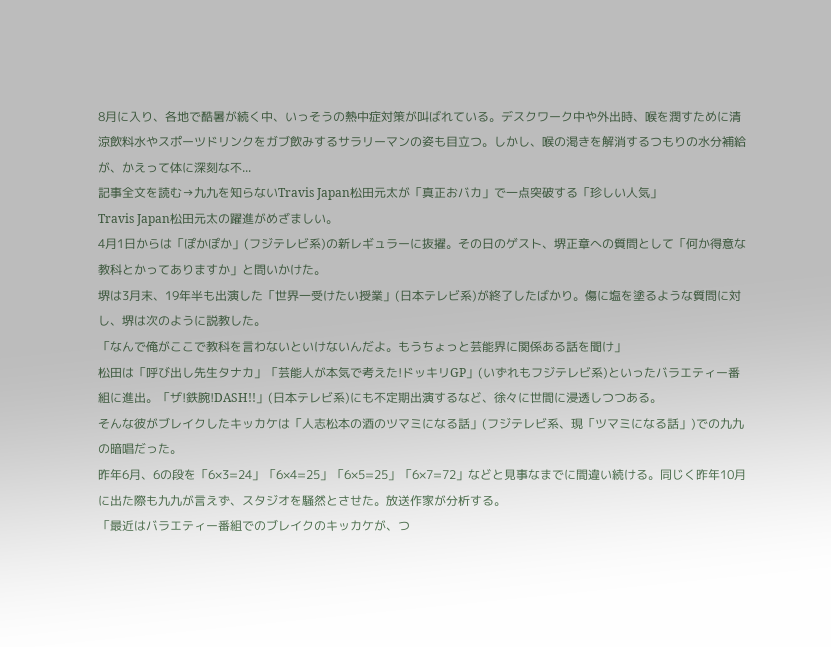8月に入り、各地で酷暑が続く中、いっそうの熱中症対策が叫ばれている。デスクワーク中や外出時、喉を潤すために清涼飲料水やスポーツドリンクをガブ飲みするサラリーマンの姿も目立つ。しかし、喉の渇きを解消するつもりの水分補給が、かえって体に深刻な不...
記事全文を読む→九九を知らないTravis Japan松田元太が「真正おバカ」で一点突破する「珍しい人気」
Travis Japan松田元太の躍進がめざましい。
4月1日からは「ぽかぽか」(フジテレビ系)の新レギュラーに抜擢。その日のゲスト、堺正章への質問として「何か得意な教科とかってありますか」と問いかけた。
堺は3月末、19年半も出演した「世界一受けたい授業」(日本テレビ系)が終了したばかり。傷に塩を塗るような質問に対し、堺は次のように説教した。
「なんで俺がここで教科を言わないといけないんだよ。もうちょっと芸能界に関係ある話を聞け」
松田は「呼び出し先生タナカ」「芸能人が本気で考えた!ドッキリGP」(いずれもフジテレビ系)といったバラエティー番組に進出。「ザ!鉄腕!DASH!!」(日本テレビ系)にも不定期出演するなど、徐々に世間に浸透しつつある。
そんな彼がブレイクしたキッカケは「人志松本の酒のツマミになる話」(フジテレビ系、現「ツマミになる話」)での九九の暗唱だった。
昨年6月、6の段を「6×3=24」「6×4=25」「6×5=25」「6×7=72」などと見事なまでに間違い続ける。同じく昨年10月に出た際も九九が言えず、スタジオを騒然とさせた。放送作家が分析する。
「最近はバラエティー番組でのブレイクのキッカケが、つ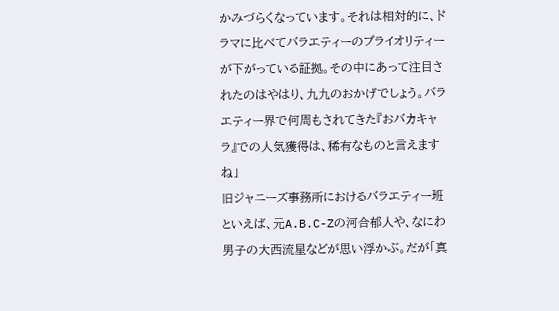かみづらくなっています。それは相対的に、ドラマに比べてバラエティーのプライオリティーが下がっている証拠。その中にあって注目されたのはやはり、九九のおかげでしょう。バラエティー界で何周もされてきた『おバカキャラ』での人気獲得は、稀有なものと言えますね」
旧ジャニーズ事務所におけるバラエティー班といえば、元A.B.C-Zの河合郁人や、なにわ男子の大西流星などが思い浮かぶ。だが「真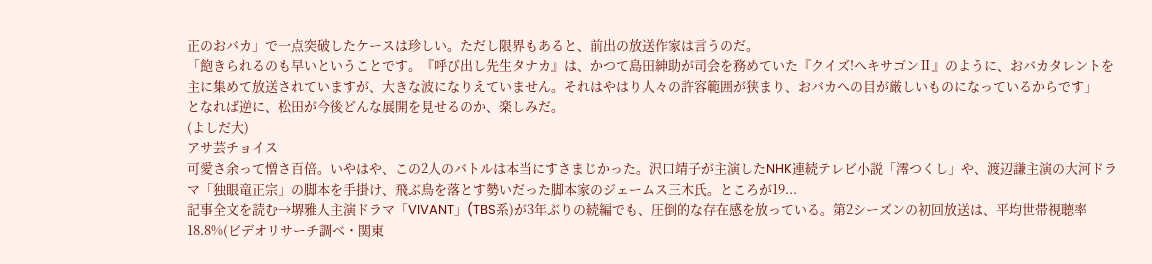正のおバカ」で一点突破したケースは珍しい。ただし限界もあると、前出の放送作家は言うのだ。
「飽きられるのも早いということです。『呼び出し先生タナカ』は、かつて島田紳助が司会を務めていた『クイズ!ヘキサゴンⅡ』のように、おバカタレントを主に集めて放送されていますが、大きな波になりえていません。それはやはり人々の許容範囲が狭まり、おバカへの目が厳しいものになっているからです」
となれば逆に、松田が今後どんな展開を見せるのか、楽しみだ。
(よしだ大)
アサ芸チョイス
可愛さ余って憎さ百倍。いやはや、この2人のバトルは本当にすさまじかった。沢口靖子が主演したNHK連続テレビ小説「澪つくし」や、渡辺謙主演の大河ドラマ「独眼竜正宗」の脚本を手掛け、飛ぶ鳥を落とす勢いだった脚本家のジェームス三木氏。ところが19...
記事全文を読む→堺雅人主演ドラマ「VIVANT」(TBS系)が3年ぶりの続編でも、圧倒的な存在感を放っている。第2シーズンの初回放送は、平均世帯視聴率18.8%(ビデオリサーチ調べ・関東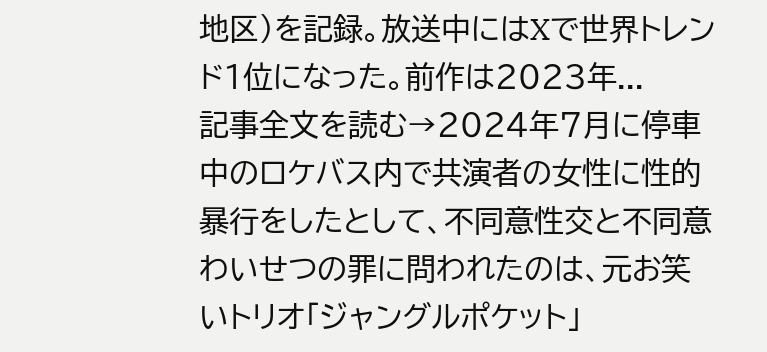地区)を記録。放送中にはXで世界トレンド1位になった。前作は2023年...
記事全文を読む→2024年7月に停車中のロケバス内で共演者の女性に性的暴行をしたとして、不同意性交と不同意わいせつの罪に問われたのは、元お笑いトリオ「ジャングルポケット」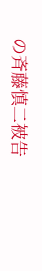の斉藤慎二被告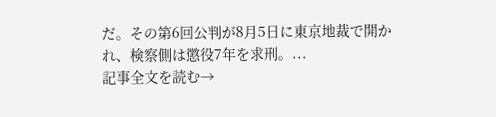だ。その第6回公判が8月5日に東京地裁で開かれ、検察側は懲役7年を求刑。...
記事全文を読む→